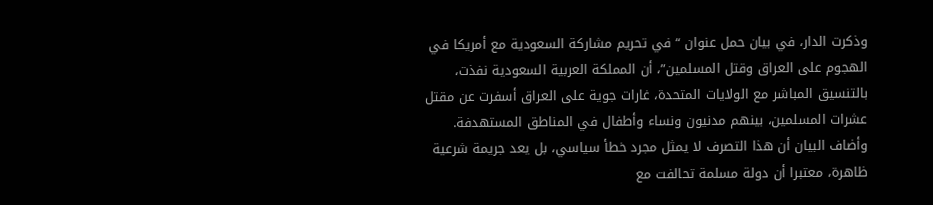وذكرت الدار، في بيان حمل عنوان “في تحريم مشاركة السعودية مع أمريكا في الهجوم على العراق وقتل المسلمين”، أن المملكة العربية السعودية نفذت، بالتنسيق المباشر مع الولايات المتحدة، غارات جوية على العراق أسفرت عن مقتل عشرات المسلمين، بينهم مدنيون ونساء وأطفال في المناطق المستهدفة.
وأضاف البيان أن هذا التصرف لا يمثل مجرد خطأ سياسي، بل يعد جريمة شرعية ظاهرة، معتبرا أن دولة مسلمة تحالفت مع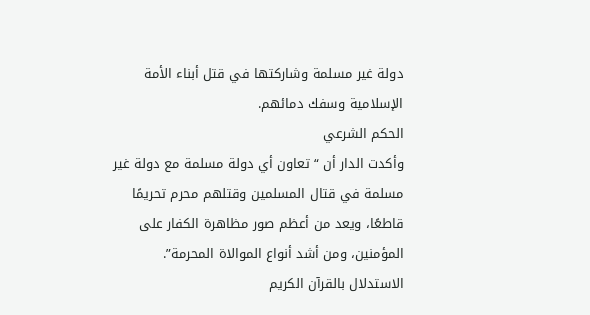دولة غير مسلمة وشاركتها في قتل أبناء الأمة الإسلامية وسفك دمائهم.
الحكم الشرعي
وأكدت الدار أن “تعاون أي دولة مسلمة مع دولة غير مسلمة في قتال المسلمين وقتلهم محرم تحريمًا قاطعًا، ويعد من أعظم صور مظاهرة الكفار على المؤمنين، ومن أشد أنواع الموالاة المحرمة”.
الاستدلال بالقرآن الكريم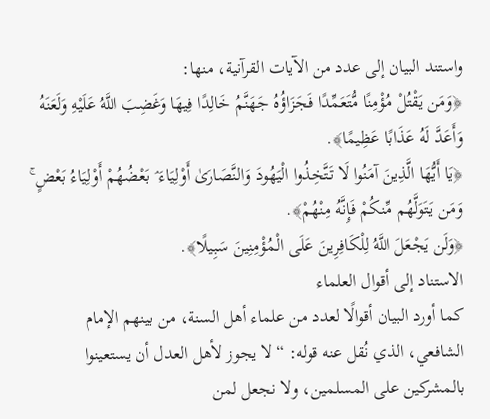واستند البيان إلى عدد من الآيات القرآنية، منها:
﴿وَمَن يَقْتُلْ مُؤْمِنًا مُّتَعَمِّدًا فَجَزَاؤُهُ جَهَنَّمُ خَالِدًا فِيهَا وَغَضِبَ اللَّهُ عَلَيْهِ وَلَعَنَهُ وَأَعَدَّ لَهُ عَذَابًا عَظِيمًا﴾.
﴿يَا أَيُّهَا الَّذِينَ آمَنُوا لَا تَتَّخِذُوا الْيَهُودَ وَالنَّصَارَىٰ أَوْلِيَاءَ ۘ بَعْضُهُمْ أَوْلِيَاءُ بَعْضٍ ۚ وَمَن يَتَوَلَّهُم مِّنكُمْ فَإِنَّهُ مِنْهُمْ﴾.
﴿وَلَن يَجْعَلَ اللَّهُ لِلْكَافِرِينَ عَلَى الْمُؤْمِنِينَ سَبِيلًا﴾.
الاستناد إلى أقوال العلماء
كما أورد البيان أقوالًا لعدد من علماء أهل السنة، من بينهم الإمام الشافعي، الذي نُقل عنه قوله: “لا يجوز لأهل العدل أن يستعينوا بالمشركين على المسلمين، ولا نجعل لمن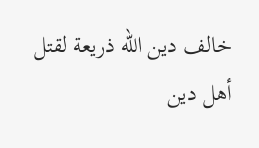خالف دين الله ذريعة لقتل أهل دين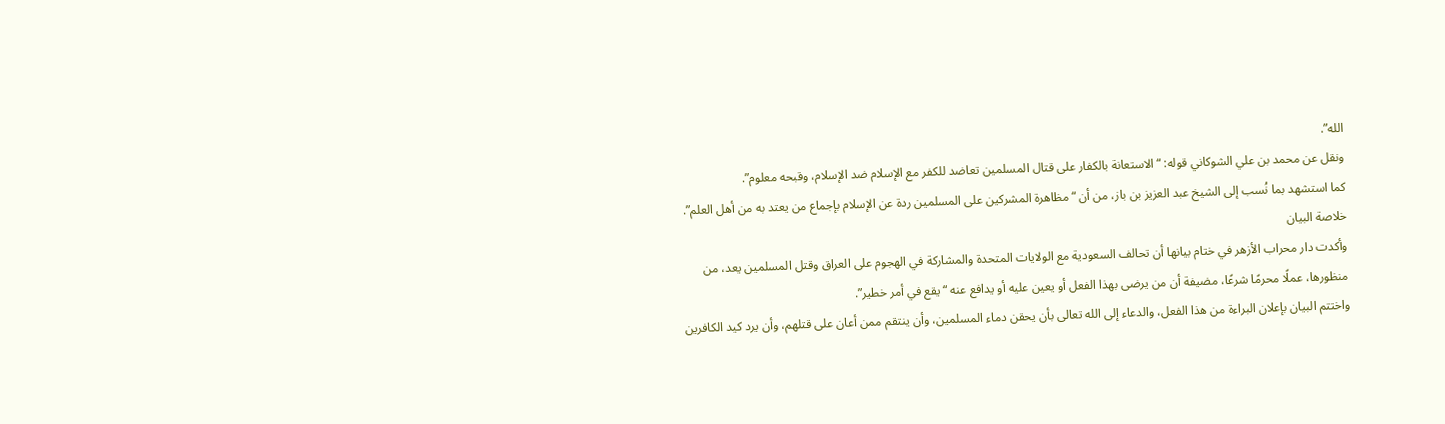الله”.
ونقل عن محمد بن علي الشوكاني قوله: “الاستعانة بالكفار على قتال المسلمين تعاضد للكفر مع الإسلام ضد الإسلام، وقبحه معلوم”.
كما استشهد بما نُسب إلى الشيخ عبد العزيز بن باز، من أن “مظاهرة المشركين على المسلمين ردة عن الإسلام بإجماع من يعتد به من أهل العلم”.
خلاصة البيان
وأكدت دار محراب الأزهر في ختام بيانها أن تحالف السعودية مع الولايات المتحدة والمشاركة في الهجوم على العراق وقتل المسلمين يعد، من منظورها، عملًا محرمًا شرعًا، مضيفة أن من يرضى بهذا الفعل أو يعين عليه أو يدافع عنه “يقع في أمر خطير”.
واختتم البيان بإعلان البراءة من هذا الفعل، والدعاء إلى الله تعالى بأن يحقن دماء المسلمين، وأن ينتقم ممن أعان على قتلهم، وأن يرد كيد الكافرين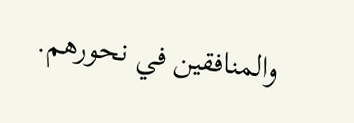والمنافقين في نحورهم.